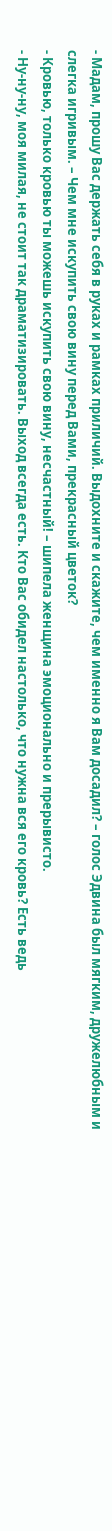- Мадам, прошу Вас держать себя в руках и рамках приличий. Выдохните и скажите, чем именно я Вам досадил? – голос Эдвина был мягким, дружелюбным и слегка игривым. – Чем мне искупить свою вину перед Вами, прекрасный цветок?
- Кровью, только кровью ты можешь искупить свою вину, несчастный! – шипела женщина эмоционально и прерывисто.
- Ну-ну-ну, моя милая, не стоит так драматизировать. Выход всегда есть. Кто Вас обидел настолько, что нужна вся его кровь? Есть ведь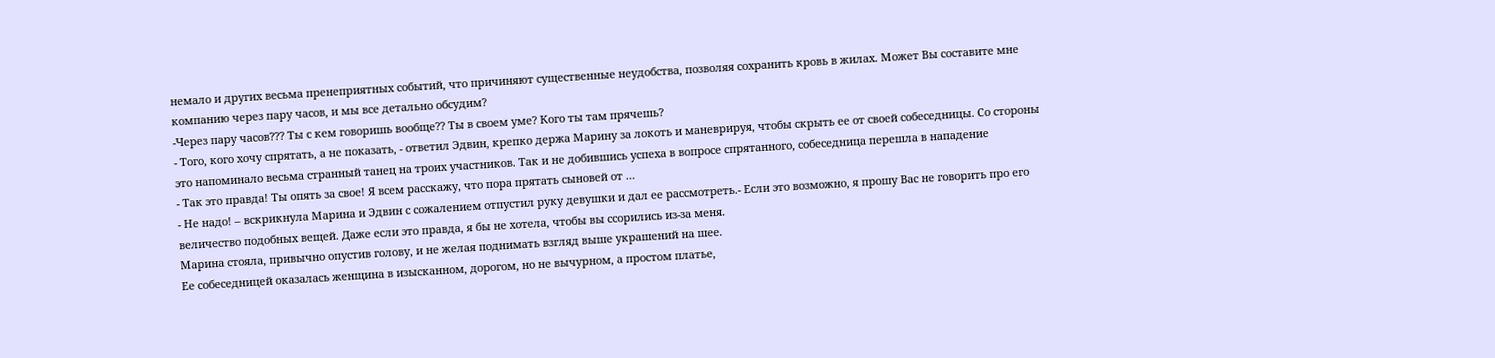немало и других весьма пренеприятных событий, что причиняют существенные неудобства, позволяя сохранить кровь в жилах. Может Вы составите мне компанию через пару часов, и мы все детально обсудим?
-Через пару часов??? Ты с кем говоришь вообще?? Ты в своем уме? Кого ты там прячешь?
- Того, кого хочу спрятать, а не показать, - ответил Эдвин, крепко держа Марину за локоть и маневрируя, чтобы скрыть ее от своей собеседницы. Со стороны это напоминало весьма странный танец на троих участников. Так и не добившись успеха в вопросе спрятанного, собеседница перешла в нападение
- Так это правда! Ты опять за свое! Я всем расскажу, что пора прятать сыновей от …
- Не надо! – вскрикнула Марина и Эдвин с сожалением отпустил руку девушки и дал ее рассмотреть.- Если это возможно, я прошу Вас не говорить про его величество подобных вещей. Даже если это правда, я бы не хотела, чтобы вы ссорились из-за меня.
Марина стояла, привычно опустив голову, и не желая поднимать взгляд выше украшений на шее.
Ее собеседницей оказалась женщина в изысканном, дорогом, но не вычурном, а простом платье,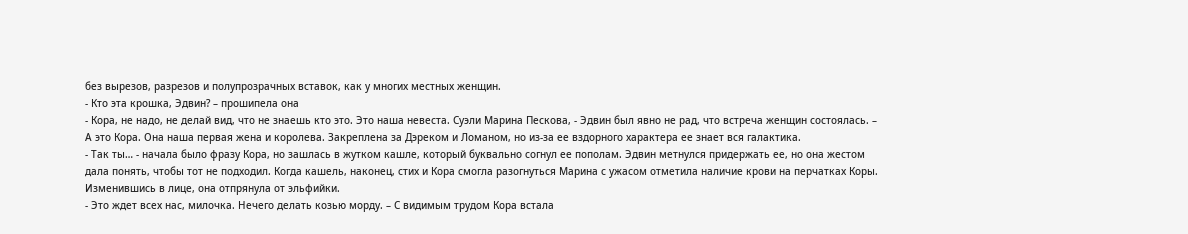без вырезов, разрезов и полупрозрачных вставок, как у многих местных женщин.
- Кто эта крошка, Эдвин? – прошипела она
- Кора, не надо, не делай вид, что не знаешь кто это. Это наша невеста. Суэли Марина Пескова, - Эдвин был явно не рад, что встреча женщин состоялась. – А это Кора. Она наша первая жена и королева. Закреплена за Дэреком и Ломаном, но из-за ее вздорного характера ее знает вся галактика.
- Так ты… - начала было фразу Кора, но зашлась в жутком кашле, который буквально согнул ее пополам. Эдвин метнулся придержать ее, но она жестом дала понять, чтобы тот не подходил. Когда кашель, наконец, стих и Кора смогла разогнуться Марина с ужасом отметила наличие крови на перчатках Коры. Изменившись в лице, она отпрянула от эльфийки.
- Это ждет всех нас, милочка. Нечего делать козью морду. – С видимым трудом Кора встала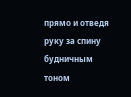прямо и отведя руку за спину будничным тоном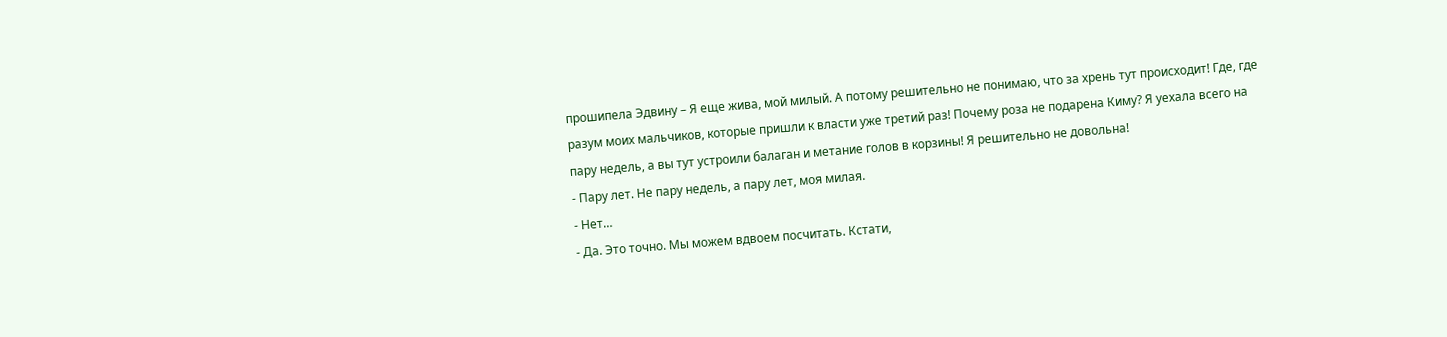прошипела Эдвину – Я еще жива, мой милый. А потому решительно не понимаю, что за хрень тут происходит! Где, где разум моих мальчиков, которые пришли к власти уже третий раз! Почему роза не подарена Киму? Я уехала всего на пару недель, а вы тут устроили балаган и метание голов в корзины! Я решительно не довольна!
- Пару лет. Не пару недель, а пару лет, моя милая.
- Нет…
- Да. Это точно. Мы можем вдвоем посчитать. Кстати,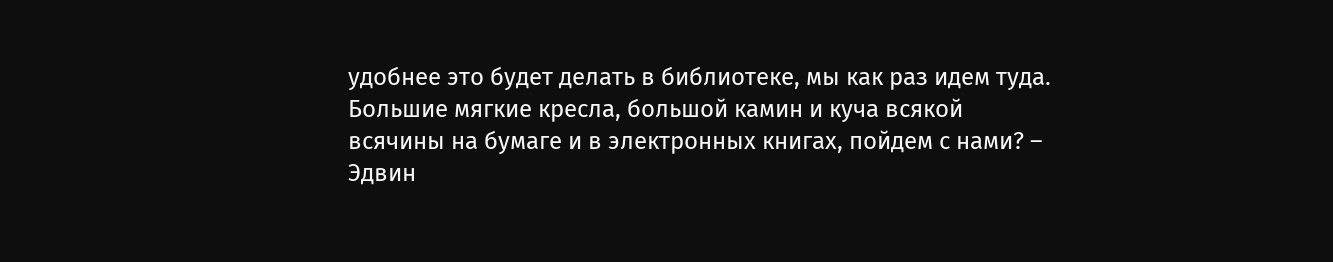удобнее это будет делать в библиотеке, мы как раз идем туда. Большие мягкие кресла, большой камин и куча всякой всячины на бумаге и в электронных книгах, пойдем с нами? – Эдвин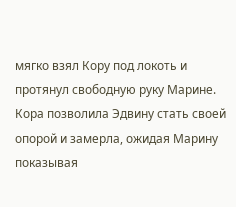мягко взял Кору под локоть и протянул свободную руку Марине. Кора позволила Эдвину стать своей опорой и замерла, ожидая Марину показывая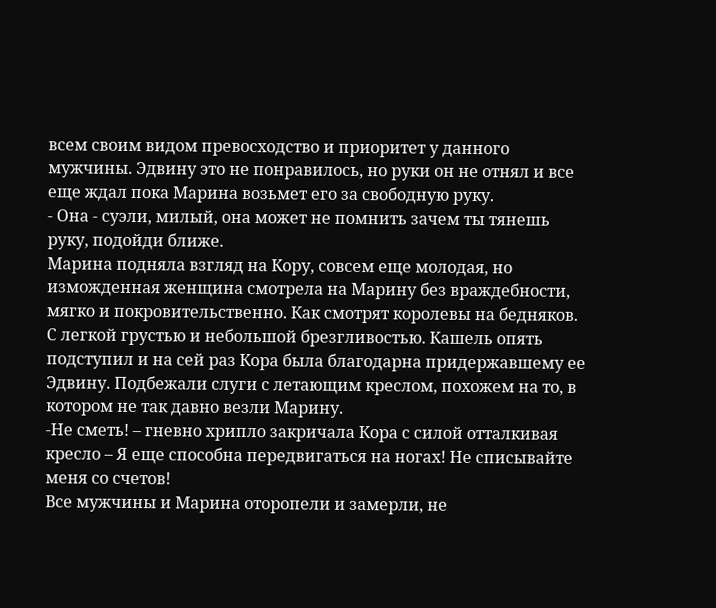всем своим видом превосходство и приоритет у данного мужчины. Эдвину это не понравилось, но руки он не отнял и все еще ждал пока Марина возьмет его за свободную руку.
- Она - суэли, милый, она может не помнить зачем ты тянешь руку, подойди ближе.
Марина подняла взгляд на Кору, совсем еще молодая, но изможденная женщина смотрела на Марину без враждебности, мягко и покровительственно. Как смотрят королевы на бедняков. С легкой грустью и небольшой брезгливостью. Кашель опять подступил и на сей раз Кора была благодарна придержавшему ее Эдвину. Подбежали слуги с летающим креслом, похожем на то, в котором не так давно везли Марину.
-Не сметь! – гневно хрипло закричала Кора с силой отталкивая кресло – Я еще способна передвигаться на ногах! Не списывайте меня со счетов!
Все мужчины и Марина оторопели и замерли, не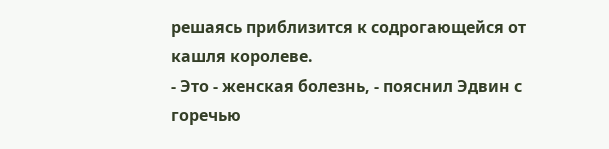решаясь приблизится к содрогающейся от кашля королеве.
- Это - женская болезнь, - пояснил Эдвин с горечью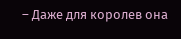– Даже для королев она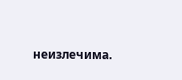неизлечима.